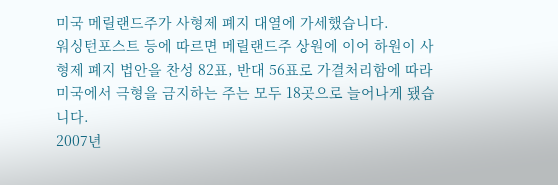미국 메릴랜드주가 사형제 폐지 대열에 가세했습니다.
워싱턴포스트 등에 따르면 메릴랜드주 상원에 이어 하원이 사형제 폐지 법안을 찬성 82표, 반대 56표로 가결처리함에 따라 미국에서 극형을 금지하는 주는 모두 18곳으로 늘어나게 됐습니다.
2007년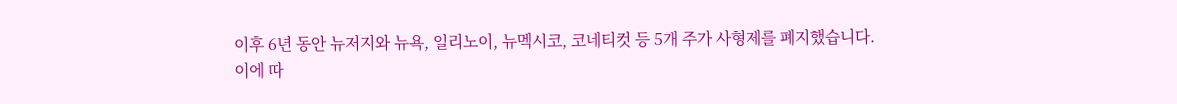이후 6년 동안 뉴저지와 뉴욕, 일리노이, 뉴멕시코, 코네티컷 등 5개 주가 사형제를 폐지했습니다.
이에 따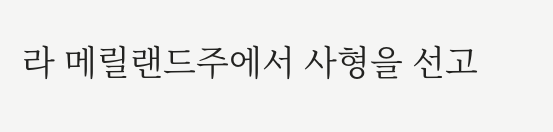라 메릴랜드주에서 사형을 선고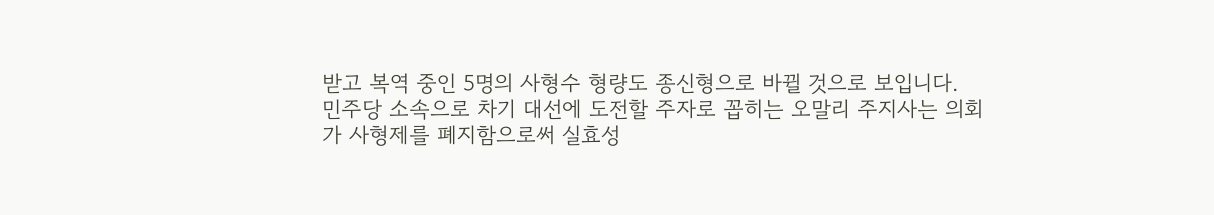받고 복역 중인 5명의 사형수 형량도 종신형으로 바뀔 것으로 보입니다.
민주당 소속으로 차기 대선에 도전할 주자로 꼽히는 오말리 주지사는 의회가 사형제를 폐지함으로써 실효성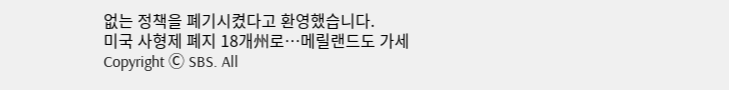없는 정책을 폐기시켰다고 환영했습니다.
미국 사형제 폐지 18개州로…메릴랜드도 가세
Copyright Ⓒ SBS. All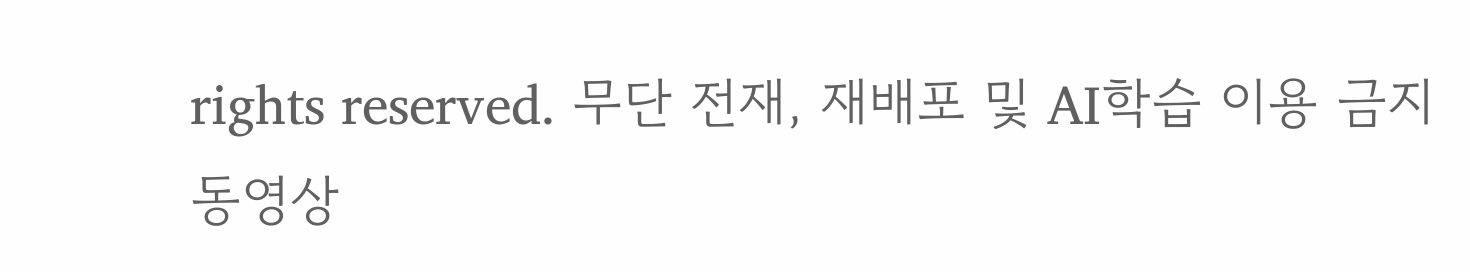rights reserved. 무단 전재, 재배포 및 AI학습 이용 금지
동영상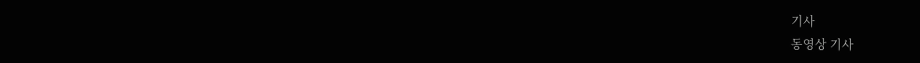기사
동영상 기사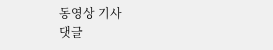동영상 기사
댓글